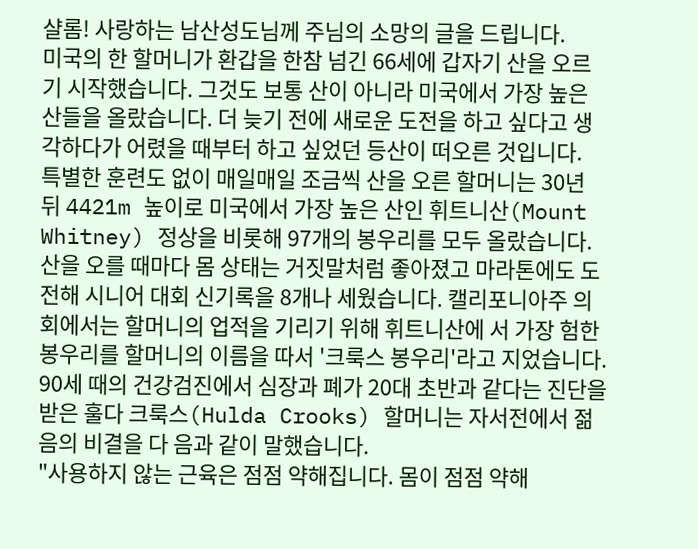샬롬! 사랑하는 남산성도님께 주님의 소망의 글을 드립니다.
미국의 한 할머니가 환갑을 한참 넘긴 66세에 갑자기 산을 오르기 시작했습니다. 그것도 보통 산이 아니라 미국에서 가장 높은 산들을 올랐습니다. 더 늦기 전에 새로운 도전을 하고 싶다고 생각하다가 어렸을 때부터 하고 싶었던 등산이 떠오른 것입니다.
특별한 훈련도 없이 매일매일 조금씩 산을 오른 할머니는 30년 뒤 4421m 높이로 미국에서 가장 높은 산인 휘트니산(Mount Whitney) 정상을 비롯해 97개의 봉우리를 모두 올랐습니다.
산을 오를 때마다 몸 상태는 거짓말처럼 좋아졌고 마라톤에도 도전해 시니어 대회 신기록을 8개나 세웠습니다. 캘리포니아주 의회에서는 할머니의 업적을 기리기 위해 휘트니산에 서 가장 험한 봉우리를 할머니의 이름을 따서 '크룩스 봉우리'라고 지었습니다.
90세 때의 건강검진에서 심장과 폐가 20대 초반과 같다는 진단을 받은 훌다 크룩스(Hulda Crooks) 할머니는 자서전에서 젊음의 비결을 다 음과 같이 말했습니다.
"사용하지 않는 근육은 점점 약해집니다. 몸이 점점 약해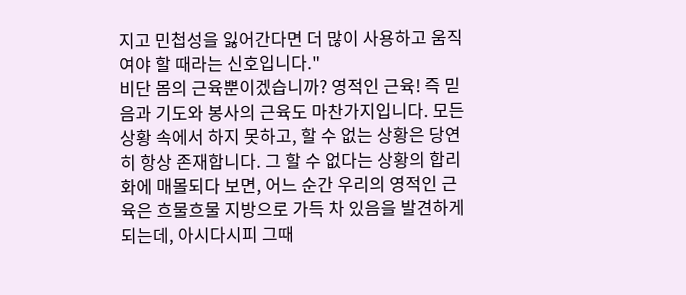지고 민첩성을 잃어간다면 더 많이 사용하고 움직여야 할 때라는 신호입니다."
비단 몸의 근육뿐이겠습니까? 영적인 근육! 즉 믿음과 기도와 봉사의 근육도 마찬가지입니다. 모든 상황 속에서 하지 못하고, 할 수 없는 상황은 당연히 항상 존재합니다. 그 할 수 없다는 상황의 합리화에 매몰되다 보면, 어느 순간 우리의 영적인 근육은 흐물흐물 지방으로 가득 차 있음을 발견하게 되는데, 아시다시피 그때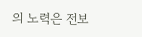의 노력은 전보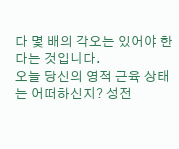다 몇 배의 각오는 있어야 한다는 것입니다.
오늘 당신의 영적 근육 상태는 어떠하신지? 성전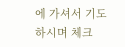에 가셔서 기도하시며 체크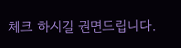체크 하시길 권면드립니다.